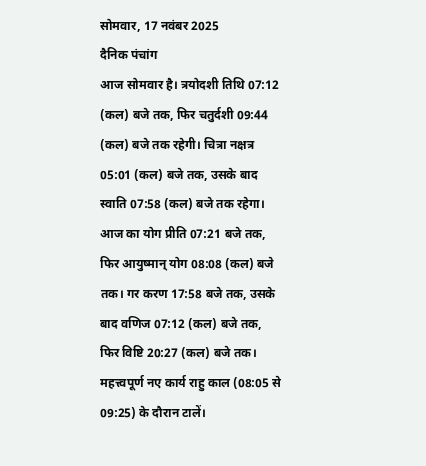सोमवार, 17 नवंबर 2025
दैनिक पंचांग
आज सोमवार है। त्रयोदशी तिथि 07:12 (कल) बजे तक, फिर चतुर्दशी 09:44 (कल) बजे तक रहेगी। चित्रा नक्षत्र 05:01 (कल) बजे तक, उसके बाद स्वाति 07:58 (कल) बजे तक रहेगा। आज का योग प्रीति 07:21 बजे तक, फिर आयुष्मान् योग 08:08 (कल) बजे तक। गर करण 17:58 बजे तक, उसके बाद वणिज 07:12 (कल) बजे तक, फिर विष्टि 20:27 (कल) बजे तक। महत्त्वपूर्ण नए कार्य राहु काल (08:05 से 09:25) के दौरान टालें।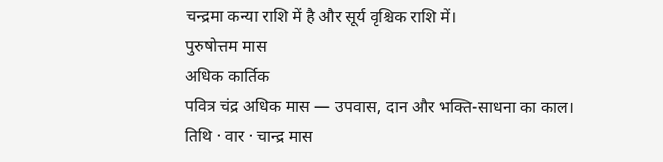चन्द्रमा कन्या राशि में है और सूर्य वृश्चिक राशि में।
पुरुषोत्तम मास
अधिक कार्तिक
पवित्र चंद्र अधिक मास — उपवास, दान और भक्ति-साधना का काल।
तिथि · वार · चान्द्र मास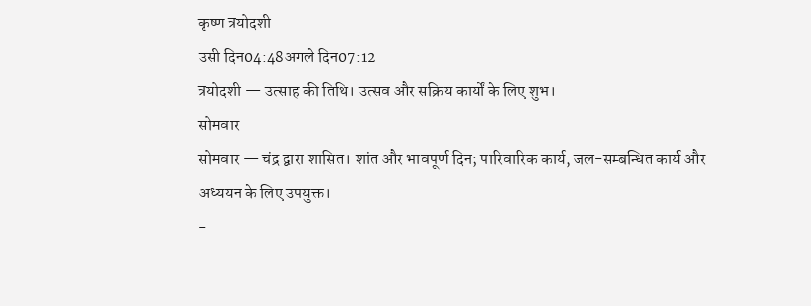कृष्ण त्रयोदशी
उसी दिन04:48अगले दिन07:12
त्रयोदशी — उत्साह की तिथि। उत्सव और सक्रिय कार्यों के लिए शुभ।
सोमवार
सोमवार — चंद्र द्वारा शासित। शांत और भावपूर्ण दिन; पारिवारिक कार्य, जल-सम्बन्धित कार्य और अध्ययन के लिए उपयुक्त।
-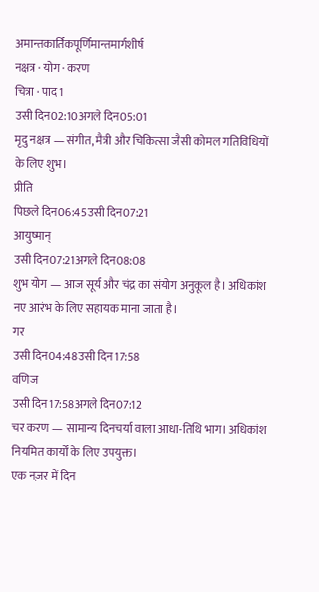अमान्तकार्तिकपूर्णिमान्तमार्गशीर्ष
नक्षत्र · योग · करण
चित्रा · पाद 1
उसी दिन02:10अगले दिन05:01
मृदु नक्षत्र — संगीत, मैत्री और चिकित्सा जैसी कोमल गतिविधियों के लिए शुभ।
प्रीति
पिछले दिन06:45उसी दिन07:21
आयुष्मान्
उसी दिन07:21अगले दिन08:08
शुभ योग — आज सूर्य और चंद्र का संयोग अनुकूल है। अधिकांश नए आरंभ के लिए सहायक माना जाता है।
गर
उसी दिन04:48उसी दिन17:58
वणिज
उसी दिन17:58अगले दिन07:12
चर करण — सामान्य दिनचर्या वाला आधा-तिथि भाग। अधिकांश नियमित कार्यों के लिए उपयुक्त।
एक नज़र में दिन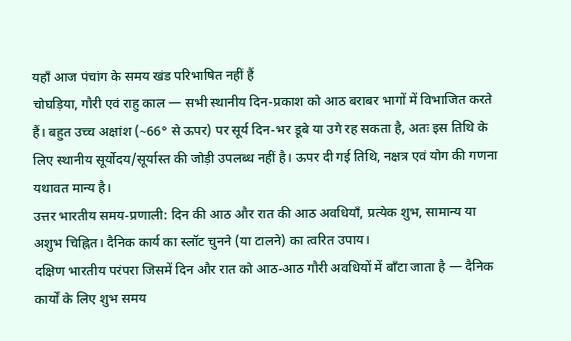यहाँ आज पंचांग के समय खंड परिभाषित नहीं हैं
चोघड़िया, गौरी एवं राहु काल — सभी स्थानीय दिन-प्रकाश को आठ बराबर भागों में विभाजित करते हैं। बहुत उच्च अक्षांश (~66° से ऊपर) पर सूर्य दिन-भर डूबे या उगे रह सकता है, अतः इस तिथि के लिए स्थानीय सूर्योदय/सूर्यास्त की जोड़ी उपलब्ध नहीं है। ऊपर दी गई तिथि, नक्षत्र एवं योग की गणना यथावत मान्य है।
उत्तर भारतीय समय-प्रणाली: दिन की आठ और रात की आठ अवधियाँ, प्रत्येक शुभ, सामान्य या अशुभ चिह्नित। दैनिक कार्य का स्लॉट चुनने (या टालने) का त्वरित उपाय।
दक्षिण भारतीय परंपरा जिसमें दिन और रात को आठ-आठ गौरी अवधियों में बाँटा जाता है — दैनिक कार्यों के लिए शुभ समय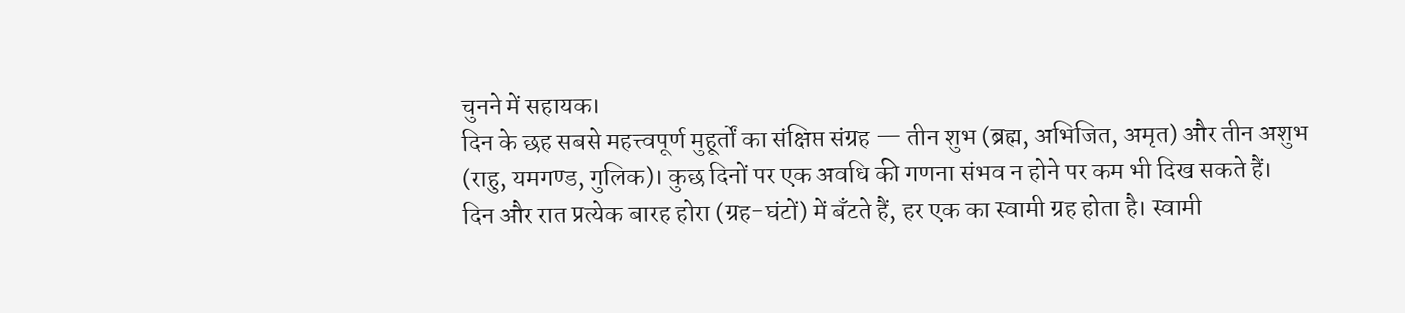चुनने में सहायक।
दिन के छह सबसे महत्त्वपूर्ण मुहूर्तों का संक्षिप्त संग्रह — तीन शुभ (ब्रह्म, अभिजित, अमृत) और तीन अशुभ (राहु, यमगण्ड, गुलिक)। कुछ दिनों पर एक अवधि की गणना संभव न होने पर कम भी दिख सकते हैं।
दिन और रात प्रत्येक बारह होरा (ग्रह-घंटों) में बँटते हैं, हर एक का स्वामी ग्रह होता है। स्वामी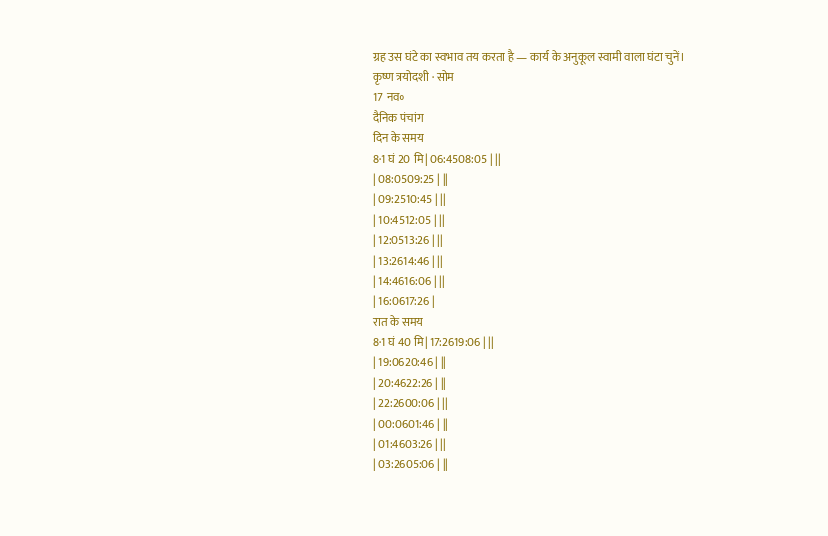ग्रह उस घंटे का स्वभाव तय करता है — कार्य के अनुकूल स्वामी वाला घंटा चुनें।
कृष्ण त्रयोदशी · सोम
17 नव॰
दैनिक पंचांग
दिन के समय
8·1 घं 20 मि| 06:4508:05 | ||
| 08:0509:25 | ||
| 09:2510:45 | ||
| 10:4512:05 | ||
| 12:0513:26 | ||
| 13:2614:46 | ||
| 14:4616:06 | ||
| 16:0617:26 |
रात के समय
8·1 घं 40 मि| 17:2619:06 | ||
| 19:0620:46 | ||
| 20:4622:26 | ||
| 22:2600:06 | ||
| 00:0601:46 | ||
| 01:4603:26 | ||
| 03:2605:06 | ||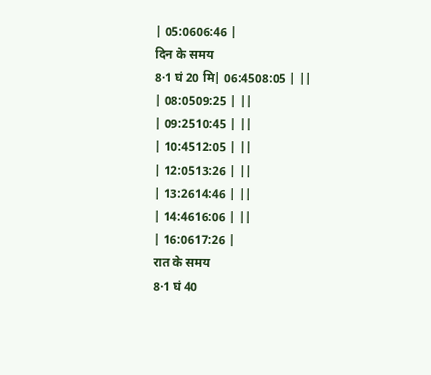| 05:0606:46 |
दिन के समय
8·1 घं 20 मि| 06:4508:05 | ||
| 08:0509:25 | ||
| 09:2510:45 | ||
| 10:4512:05 | ||
| 12:0513:26 | ||
| 13:2614:46 | ||
| 14:4616:06 | ||
| 16:0617:26 |
रात के समय
8·1 घं 40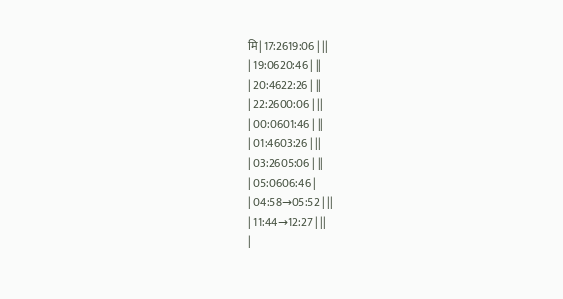मि| 17:2619:06 | ||
| 19:0620:46 | ||
| 20:4622:26 | ||
| 22:2600:06 | ||
| 00:0601:46 | ||
| 01:4603:26 | ||
| 03:2605:06 | ||
| 05:0606:46 |
| 04:58→05:52 | ||
| 11:44→12:27 | ||
|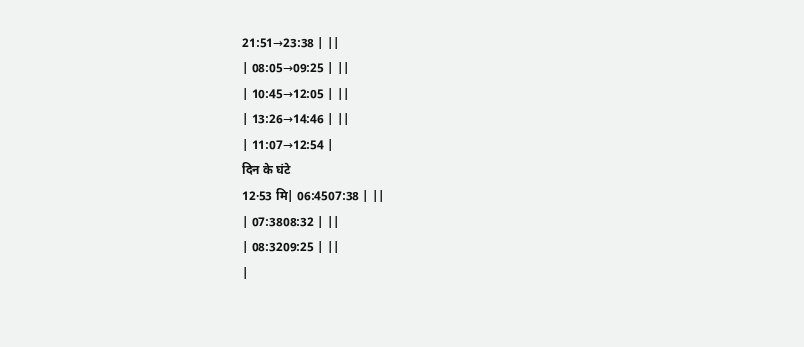21:51→23:38 | ||
| 08:05→09:25 | ||
| 10:45→12:05 | ||
| 13:26→14:46 | ||
| 11:07→12:54 |
दिन के घंटे
12·53 मि| 06:4507:38 | ||
| 07:3808:32 | ||
| 08:3209:25 | ||
|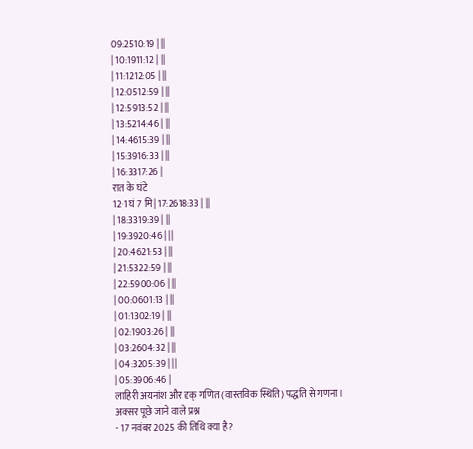09:2510:19 | ||
| 10:1911:12 | ||
| 11:1212:05 | ||
| 12:0512:59 | ||
| 12:5913:52 | ||
| 13:5214:46 | ||
| 14:4615:39 | ||
| 15:3916:33 | ||
| 16:3317:26 |
रात के घंटे
12·1 घं 7 मि| 17:2618:33 | ||
| 18:3319:39 | ||
| 19:3920:46 | ||
| 20:4621:53 | ||
| 21:5322:59 | ||
| 22:5900:06 | ||
| 00:0601:13 | ||
| 01:1302:19 | ||
| 02:1903:26 | ||
| 03:2604:32 | ||
| 04:3205:39 | ||
| 05:3906:46 |
लाहिरी अयनांश और दृक् गणित (वास्तविक स्थिति) पद्धति से गणना।
अक्सर पूछे जाने वाले प्रश्न
- 17 नवंबर 2025 की तिथि क्या है?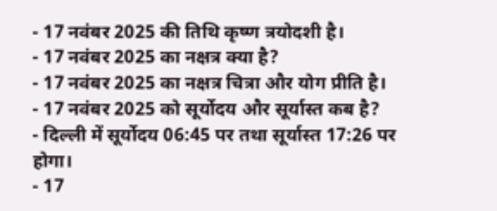- 17 नवंबर 2025 की तिथि कृष्ण त्रयोदशी है।
- 17 नवंबर 2025 का नक्षत्र क्या है?
- 17 नवंबर 2025 का नक्षत्र चित्रा और योग प्रीति है।
- 17 नवंबर 2025 को सूर्योदय और सूर्यास्त कब है?
- दिल्ली में सूर्योदय 06:45 पर तथा सूर्यास्त 17:26 पर होगा।
- 17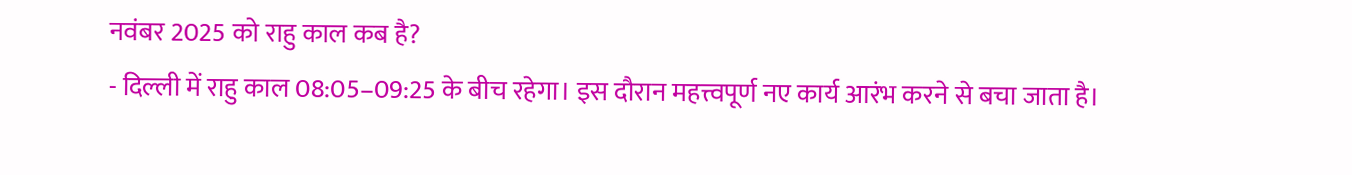नवंबर 2025 को राहु काल कब है?
- दिल्ली में राहु काल 08:05–09:25 के बीच रहेगा। इस दौरान महत्त्वपूर्ण नए कार्य आरंभ करने से बचा जाता है।